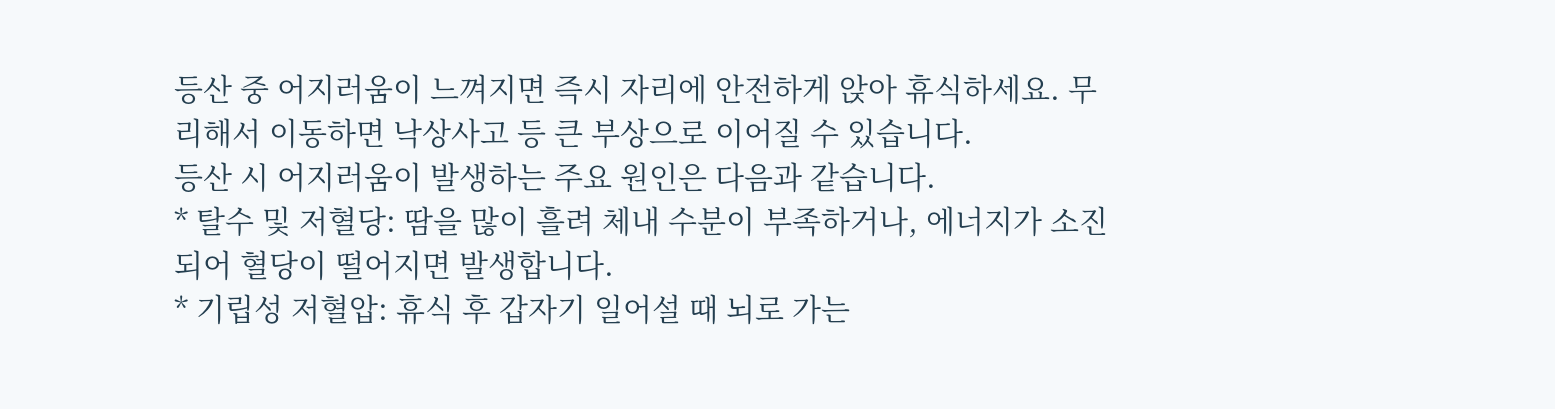등산 중 어지러움이 느껴지면 즉시 자리에 안전하게 앉아 휴식하세요. 무리해서 이동하면 낙상사고 등 큰 부상으로 이어질 수 있습니다.
등산 시 어지러움이 발생하는 주요 원인은 다음과 같습니다.
* 탈수 및 저혈당: 땀을 많이 흘려 체내 수분이 부족하거나, 에너지가 소진되어 혈당이 떨어지면 발생합니다.
* 기립성 저혈압: 휴식 후 갑자기 일어설 때 뇌로 가는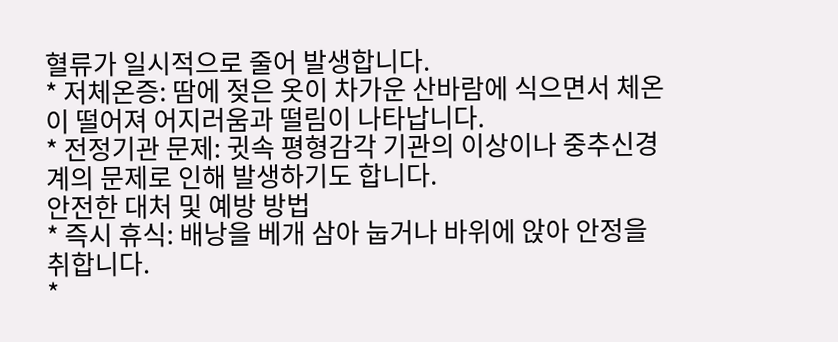혈류가 일시적으로 줄어 발생합니다.
* 저체온증: 땀에 젖은 옷이 차가운 산바람에 식으면서 체온이 떨어져 어지러움과 떨림이 나타납니다.
* 전정기관 문제: 귓속 평형감각 기관의 이상이나 중추신경계의 문제로 인해 발생하기도 합니다.
안전한 대처 및 예방 방법
* 즉시 휴식: 배낭을 베개 삼아 눕거나 바위에 앉아 안정을 취합니다.
*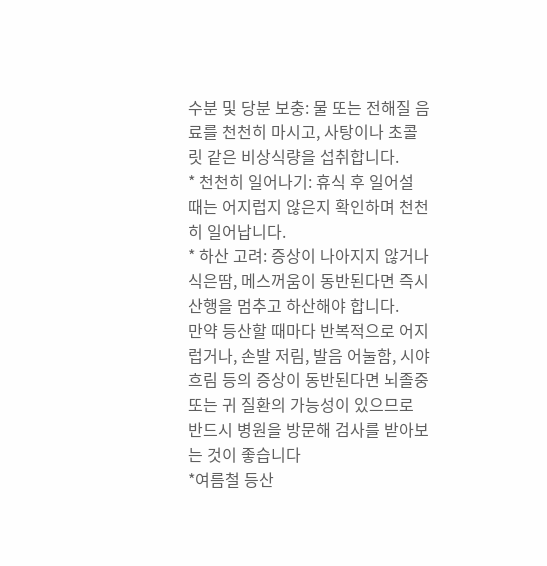수분 및 당분 보충: 물 또는 전해질 음료를 천천히 마시고, 사탕이나 초콜릿 같은 비상식량을 섭취합니다.
* 천천히 일어나기: 휴식 후 일어설 때는 어지럽지 않은지 확인하며 천천히 일어납니다.
* 하산 고려: 증상이 나아지지 않거나 식은땀, 메스꺼움이 동반된다면 즉시 산행을 멈추고 하산해야 합니다.
만약 등산할 때마다 반복적으로 어지럽거나, 손발 저림, 발음 어눌함, 시야 흐림 등의 증상이 동반된다면 뇌졸중 또는 귀 질환의 가능성이 있으므로 반드시 병원을 방문해 검사를 받아보는 것이 좋습니다
*여름철 등산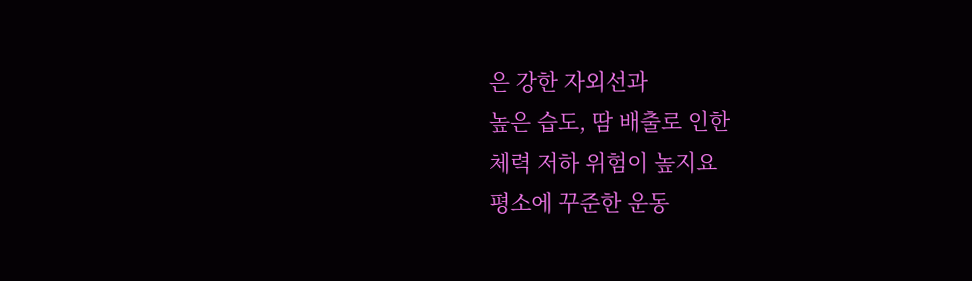은 강한 자외선과
높은 습도, 땀 배출로 인한
체력 저하 위험이 높지요
평소에 꾸준한 운동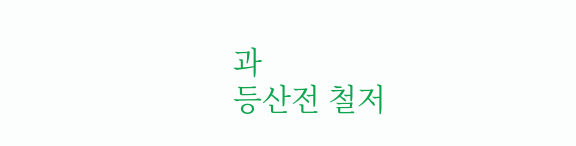과
등산전 철저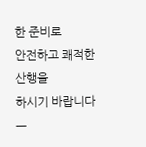한 준비로
안전하고 쾌적한 산행을
하시기 바랍니다ㅡ